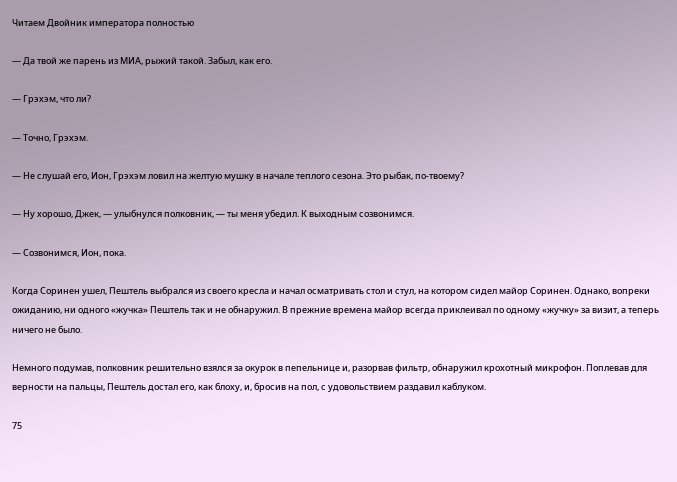Читаем Двойник императора полностью

— Да твой же парень из МИА, рыжий такой. Забыл, как его.

— Грэхэм, что ли?

— Точно, Грэхэм.

— Не слушай его, Ион, Грэхэм ловил на желтую мушку в начале теплого сезона. Это рыбак, по-твоему?

— Ну хорошо, Джек, — улыбнулся полковник, — ты меня убедил. К выходным созвонимся.

— Созвонимся, Ион, пока.

Когда Соринен ушел, Пештель выбрался из своего кресла и начал осматривать стол и стул, на котором сидел майор Соринен. Однако, вопреки ожиданию, ни одного «жучка» Пештель так и не обнаружил. В прежние времена майор всегда приклеивал по одному «жучку» за визит, а теперь ничего не было.

Немного подумав, полковник решительно взялся за окурок в пепельнице и, разорвав фильтр, обнаружил крохотный микрофон. Поплевав для верности на пальцы, Пештель достал его, как блоху, и, бросив на пол, с удовольствием раздавил каблуком.

75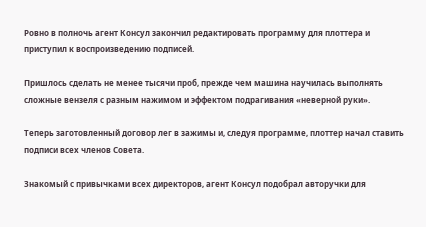Ровно в полночь агент Консул закончил редактировать программу для плоттера и приступил к воспроизведению подписей.

Пришлось сделать не менее тысячи проб, прежде чем машина научилась выполнять сложные вензеля с разным нажимом и эффектом подрагивания «неверной руки».

Теперь заготовленный договор лег в зажимы и, следуя программе, плоттер начал ставить подписи всех членов Совета.

Знакомый с привычками всех директоров, агент Консул подобрал авторучки для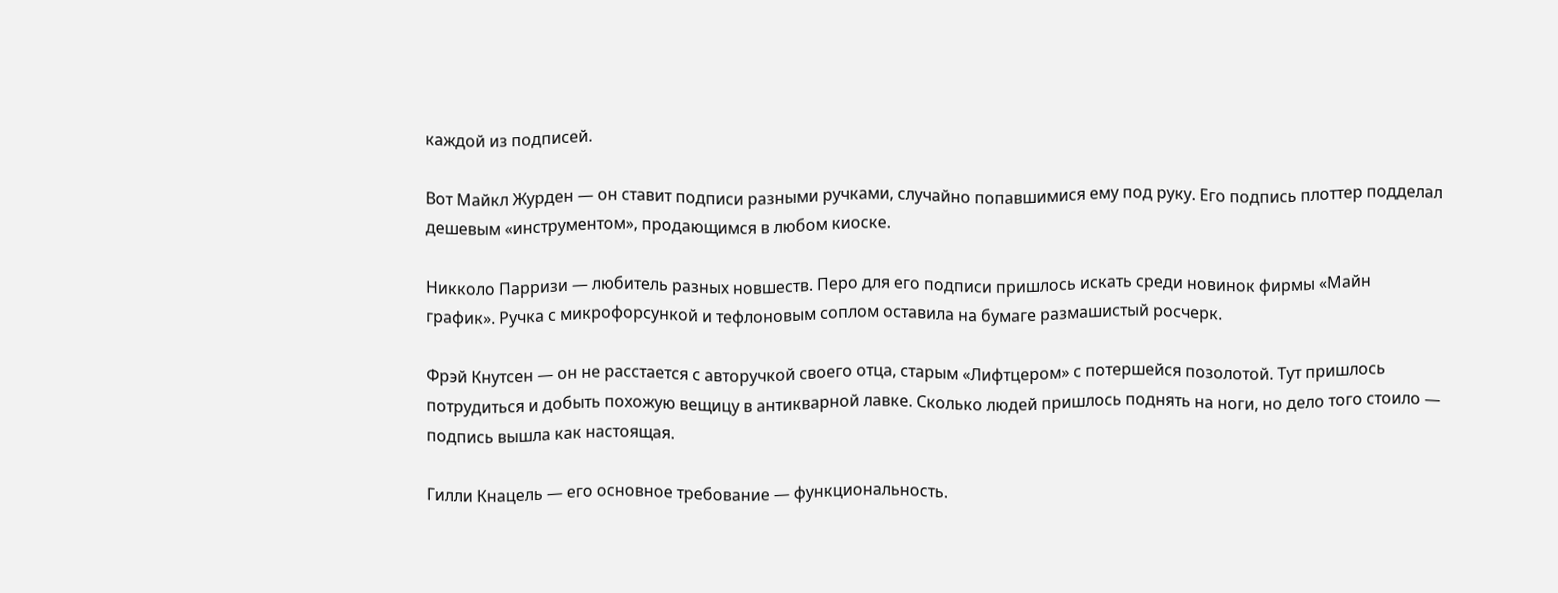каждой из подписей.

Вот Майкл Журден — он ставит подписи разными ручками, случайно попавшимися ему под руку. Его подпись плоттер подделал дешевым «инструментом», продающимся в любом киоске.

Никколо Парризи — любитель разных новшеств. Перо для его подписи пришлось искать среди новинок фирмы «Майн график». Ручка с микрофорсункой и тефлоновым соплом оставила на бумаге размашистый росчерк.

Фрэй Кнутсен — он не расстается с авторучкой своего отца, старым «Лифтцером» с потершейся позолотой. Тут пришлось потрудиться и добыть похожую вещицу в антикварной лавке. Сколько людей пришлось поднять на ноги, но дело того стоило — подпись вышла как настоящая.

Гилли Кнацель — его основное требование — функциональность.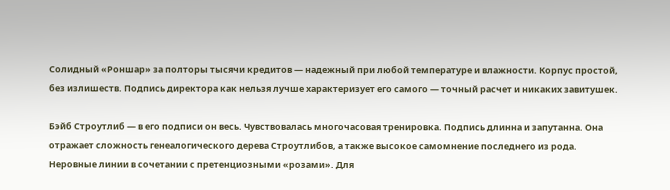Солидный «Роншар» за полторы тысячи кредитов — надежный при любой температуре и влажности. Корпус простой, без излишеств. Подпись директора как нельзя лучше характеризует его самого — точный расчет и никаких завитушек.

Бэйб Строутлиб — в его подписи он весь. Чувствовалась многочасовая тренировка. Подпись длинна и запутанна. Она отражает сложность генеалогического дерева Строутлибов, а также высокое самомнение последнего из рода. Неровные линии в сочетании с претенциозными «розами». Для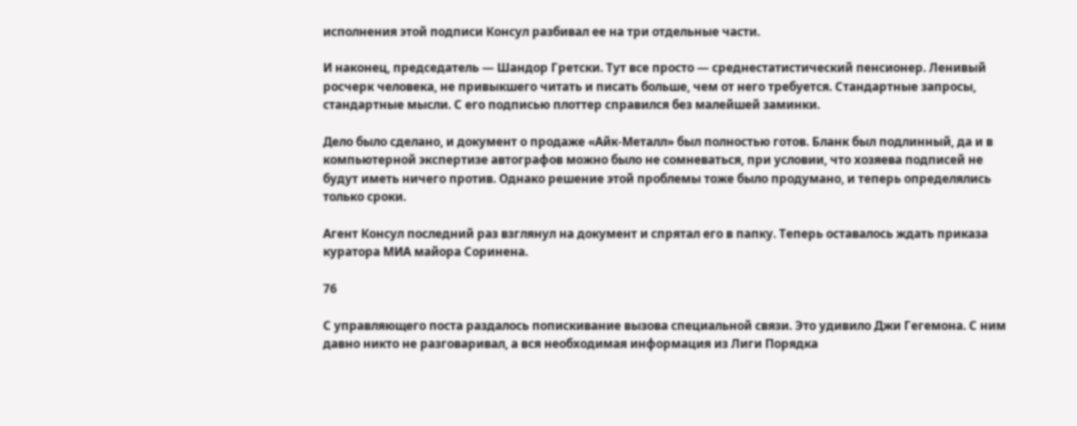исполнения этой подписи Консул разбивал ее на три отдельные части.

И наконец, председатель — Шандор Гретски. Тут все просто — среднестатистический пенсионер. Ленивый росчерк человека, не привыкшего читать и писать больше, чем от него требуется. Стандартные запросы, стандартные мысли. С его подписью плоттер справился без малейшей заминки.

Дело было сделано, и документ о продаже «Айк-Металл» был полностью готов. Бланк был подлинный, да и в компьютерной экспертизе автографов можно было не сомневаться, при условии, что хозяева подписей не будут иметь ничего против. Однако решение этой проблемы тоже было продумано, и теперь определялись только сроки.

Агент Консул последний раз взглянул на документ и спрятал его в папку. Теперь оставалось ждать приказа куратора МИА майора Соринена.

76

С управляющего поста раздалось попискивание вызова специальной связи. Это удивило Джи Гегемона. С ним давно никто не разговаривал, а вся необходимая информация из Лиги Порядка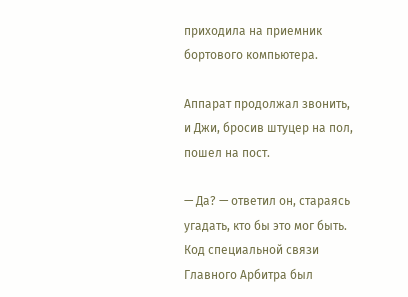приходила на приемник бортового компьютера.

Аппарат продолжал звонить, и Джи, бросив штуцер на пол, пошел на пост.

— Да? — ответил он, стараясь угадать, кто бы это мог быть. Код специальной связи Главного Арбитра был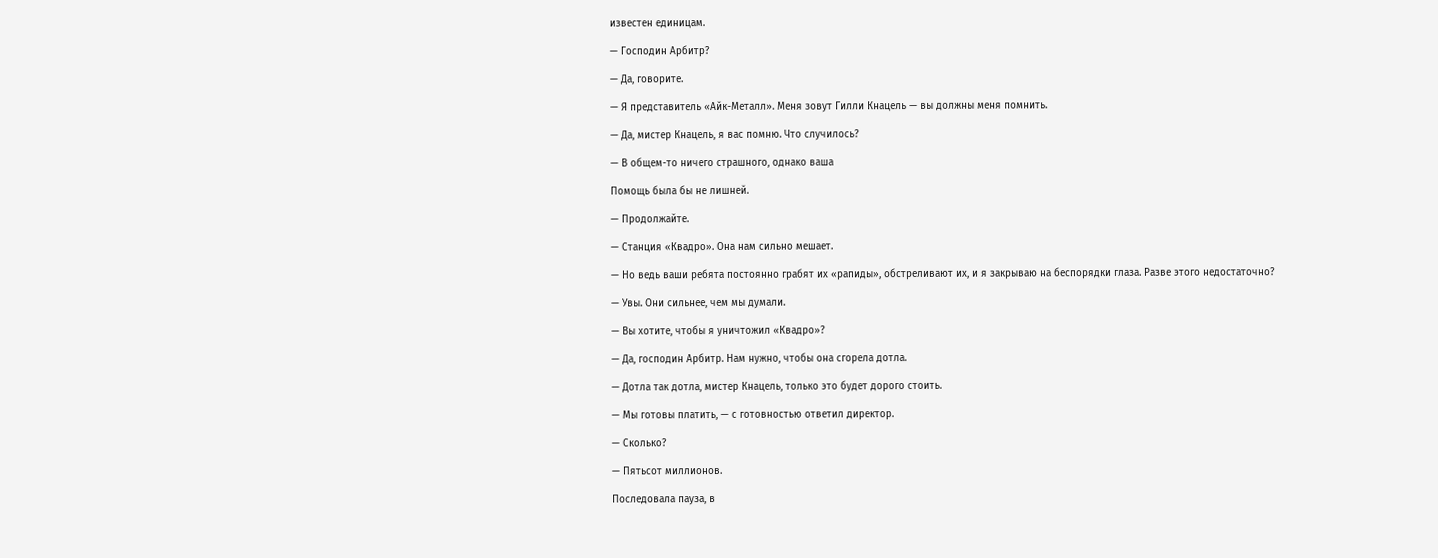известен единицам.

— Господин Арбитр?

— Да, говорите.

— Я представитель «Айк-Металл». Меня зовут Гилли Кнацель — вы должны меня помнить.

— Да, мистер Кнацель, я вас помню. Что случилось?

— В общем-то ничего страшного, однако ваша

Помощь была бы не лишней.

— Продолжайте.

— Станция «Квадро». Она нам сильно мешает.

— Но ведь ваши ребята постоянно грабят их «рапиды», обстреливают их, и я закрываю на беспорядки глаза. Разве этого недостаточно?

— Увы. Они сильнее, чем мы думали.

— Вы хотите, чтобы я уничтожил «Квадро»?

— Да, господин Арбитр. Нам нужно, чтобы она сгорела дотла.

— Дотла так дотла, мистер Кнацель, только это будет дорого стоить.

— Мы готовы платить, — с готовностью ответил директор.

— Сколько?

— Пятьсот миллионов.

Последовала пауза, в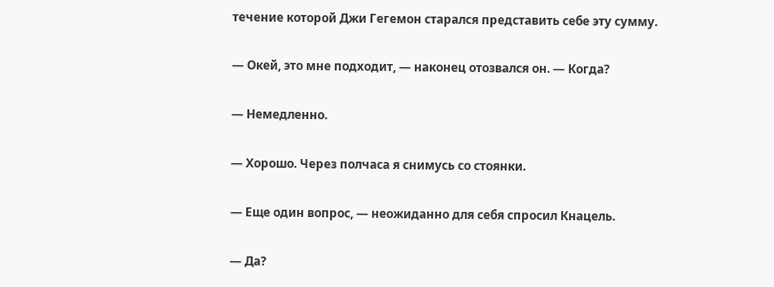течение которой Джи Гегемон старался представить себе эту сумму.

— Окей, это мне подходит, — наконец отозвался он. — Когда?

— Немедленно.

— Хорошо. Через полчаса я снимусь со стоянки.

— Еще один вопрос, — неожиданно для себя спросил Кнацель.

— Да?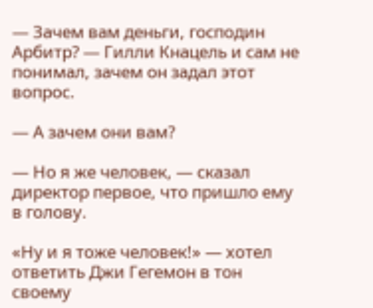— Зачем вам деньги, господин Арбитр? — Гилли Кнацель и сам не понимал, зачем он задал этот вопрос.

— А зачем они вам?

— Но я же человек, — сказал директор первое, что пришло ему в голову.

«Ну и я тоже человек!» — хотел ответить Джи Гегемон в тон своему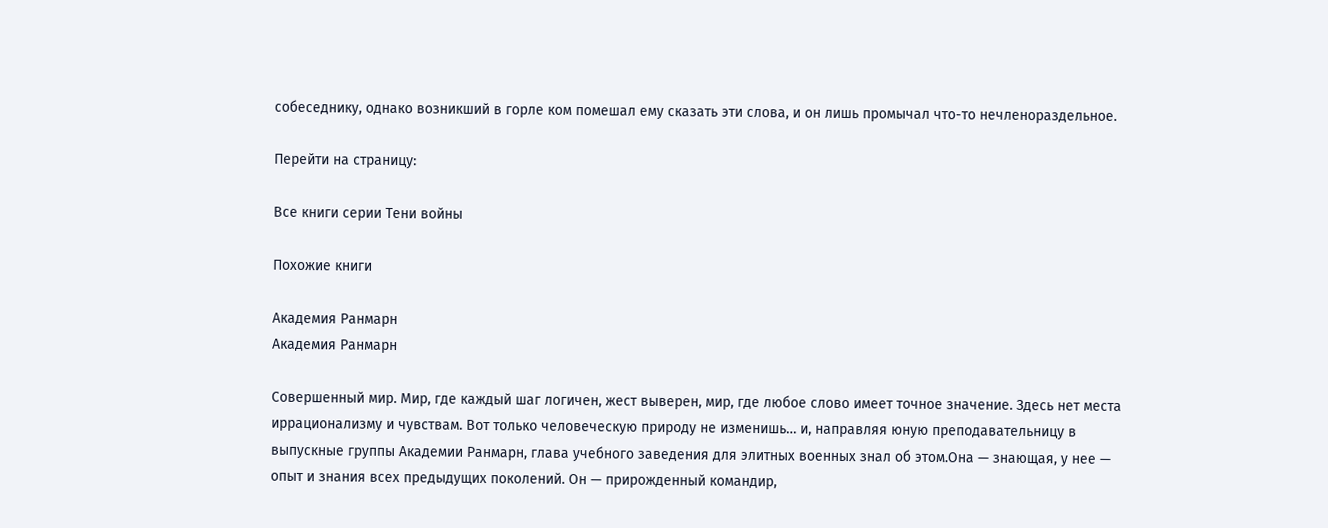собеседнику, однако возникший в горле ком помешал ему сказать эти слова, и он лишь промычал что-то нечленораздельное.

Перейти на страницу:

Все книги серии Тени войны

Похожие книги

Академия Ранмарн
Академия Ранмарн

Совершенный мир. Мир, где каждый шаг логичен, жест выверен, мир, где любое слово имеет точное значение. Здесь нет места иррационализму и чувствам. Вот только человеческую природу не изменишь… и, направляя юную преподавательницу в выпускные группы Академии Ранмарн, глава учебного заведения для элитных военных знал об этом.Она — знающая, у нее — опыт и знания всех предыдущих поколений. Он — прирожденный командир,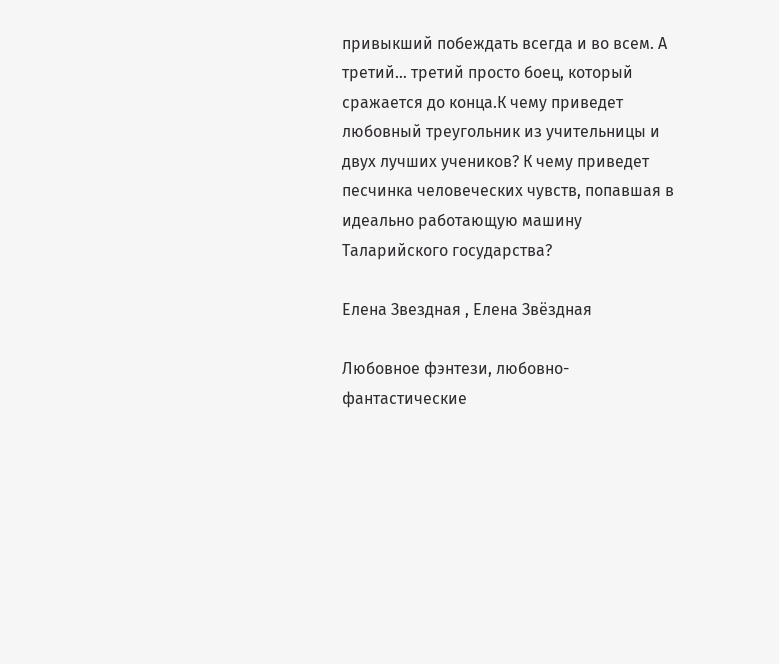привыкший побеждать всегда и во всем. А третий… третий просто боец, который сражается до конца.К чему приведет любовный треугольник из учительницы и двух лучших учеников? К чему приведет песчинка человеческих чувств, попавшая в идеально работающую машину Таларийского государства?

Елена Звездная , Елена Звёздная

Любовное фэнтези, любовно-фантастические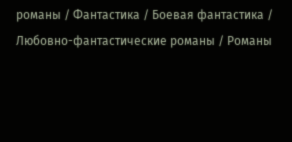романы / Фантастика / Боевая фантастика / Любовно-фантастические романы / Романы